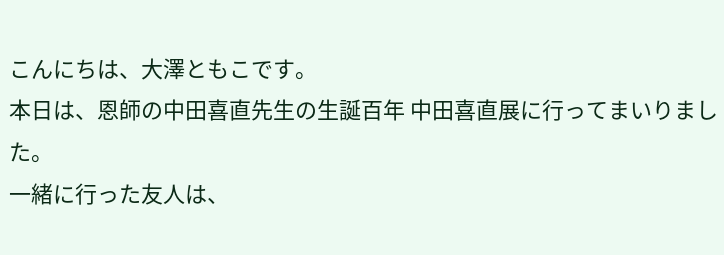こんにちは、大澤ともこです。
本日は、恩師の中田喜直先生の生誕百年 中田喜直展に行ってまいりました。
一緒に行った友人は、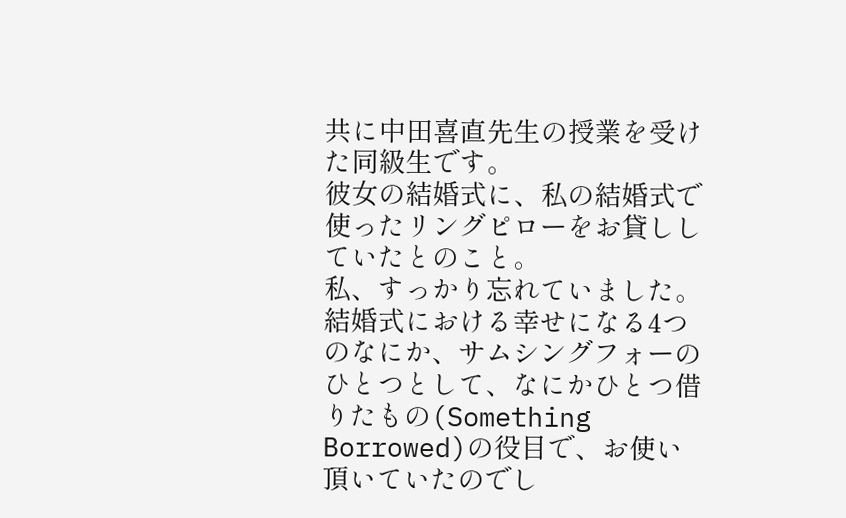共に中田喜直先生の授業を受けた同級生です。
彼女の結婚式に、私の結婚式で使ったリングピローをお貸ししていたとのこと。
私、すっかり忘れていました。結婚式における幸せになる4つのなにか、サムシングフォーのひとつとして、なにかひとつ借りたもの(Something Borrowed)の役目で、お使い頂いていたのでし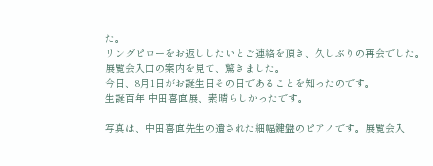た。
リングピローをお返ししたいとご連絡を頂き、久しぶりの再会でした。
展覧会入口の案内を見て、驚きました。
今日、8月1日がお誕生日その日であることを知ったのです。
生誕百年 中田喜直展、素晴らしかったです。

写真は、中田喜直先生の遺された細幅鍵盤のピアノです。展覧会入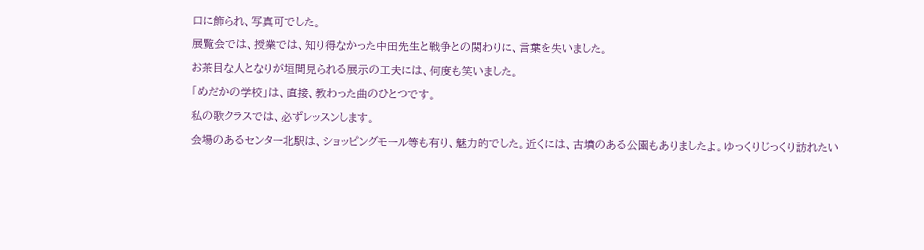口に飾られ、写真可でした。
展覧会では、授業では、知り得なかった中田先生と戦争との関わりに、言葉を失いました。
お茶目な人となりが垣間見られる展示の工夫には、何度も笑いました。
「めだかの学校」は、直接、教わった曲のひとつです。
私の歌クラスでは、必ずレッスンします。
会場のあるセンター北駅は、ショッピングモール等も有り、魅力的でした。近くには、古墳のある公園もありましたよ。ゆっくりじっくり訪れたい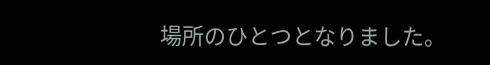場所のひとつとなりました。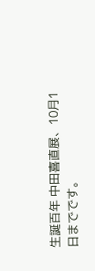生誕百年 中田喜直展、10月1日までです。